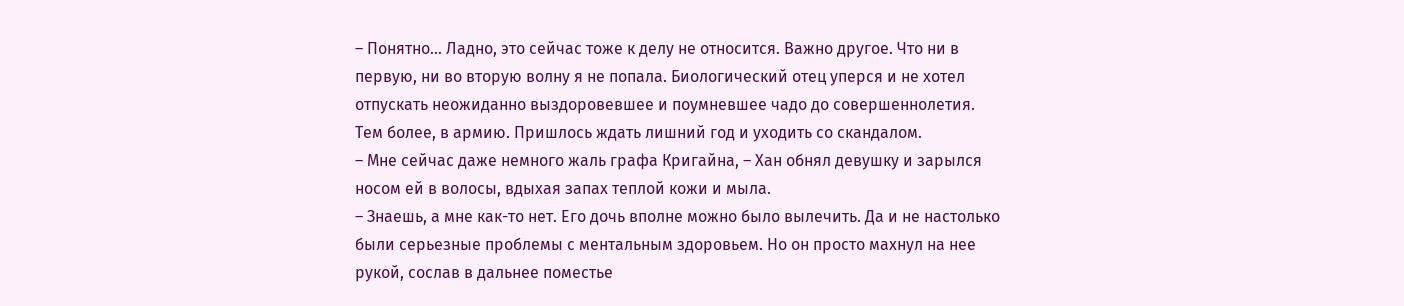– Понятно… Ладно, это сейчас тоже к делу не относится. Важно другое. Что ни в первую, ни во вторую волну я не попала. Биологический отец уперся и не хотел отпускать неожиданно выздоровевшее и поумневшее чадо до совершеннолетия. Тем более, в армию. Пришлось ждать лишний год и уходить со скандалом.
– Мне сейчас даже немного жаль графа Кригайна, – Хан обнял девушку и зарылся носом ей в волосы, вдыхая запах теплой кожи и мыла.
– Знаешь, а мне как-то нет. Его дочь вполне можно было вылечить. Да и не настолько были серьезные проблемы с ментальным здоровьем. Но он просто махнул на нее рукой, сослав в дальнее поместье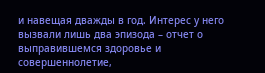и навещая дважды в год. Интерес у него вызвали лишь два эпизода – отчет о выправившемся здоровье и совершеннолетие,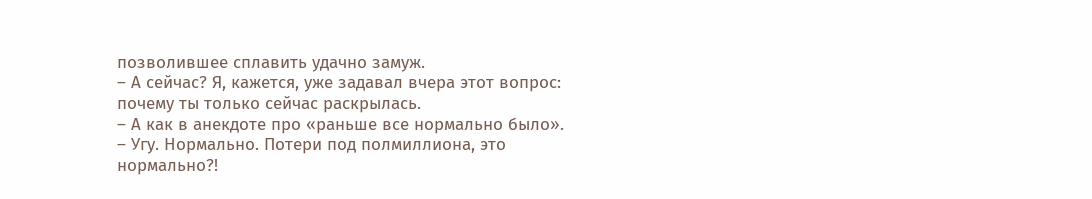позволившее сплавить удачно замуж.
– А сейчас? Я, кажется, уже задавал вчера этот вопрос: почему ты только сейчас раскрылась.
– А как в анекдоте про «раньше все нормально было».
– Угу. Нормально. Потери под полмиллиона, это нормально?!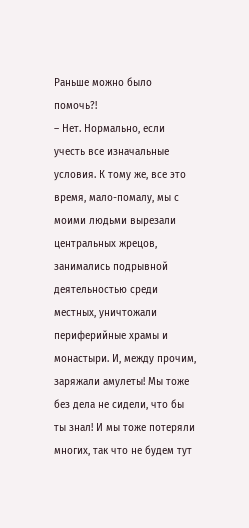Раньше можно было помочь?!
– Нет. Нормально, если учесть все изначальные условия. К тому же, все это время, мало-помалу, мы с моими людьми вырезали центральных жрецов, занимались подрывной деятельностью среди местных, уничтожали периферийные храмы и монастыри. И, между прочим, заряжали амулеты! Мы тоже без дела не сидели, что бы ты знал! И мы тоже потеряли многих, так что не будем тут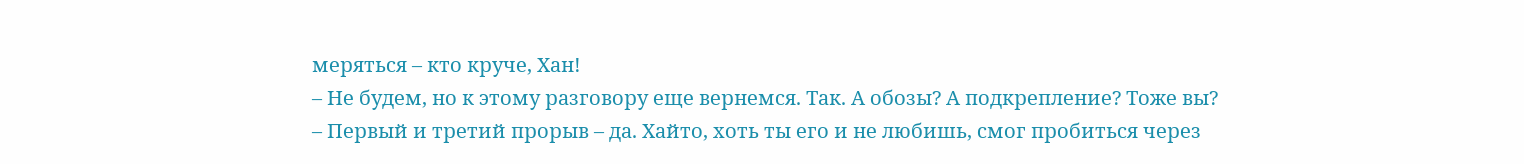меряться – кто круче, Хан!
– Не будем, но к этому разговору еще вернемся. Так. А обозы? А подкрепление? Тоже вы?
– Первый и третий прорыв – да. Хайто, хоть ты его и не любишь, смог пробиться через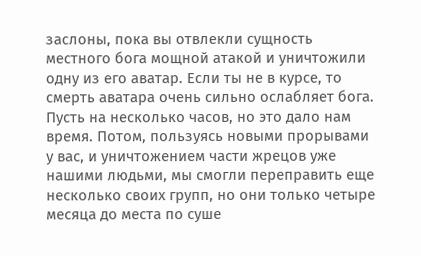заслоны, пока вы отвлекли сущность местного бога мощной атакой и уничтожили одну из его аватар. Если ты не в курсе, то смерть аватара очень сильно ослабляет бога. Пусть на несколько часов, но это дало нам время. Потом, пользуясь новыми прорывами у вас, и уничтожением части жрецов уже нашими людьми, мы смогли переправить еще несколько своих групп, но они только четыре месяца до места по суше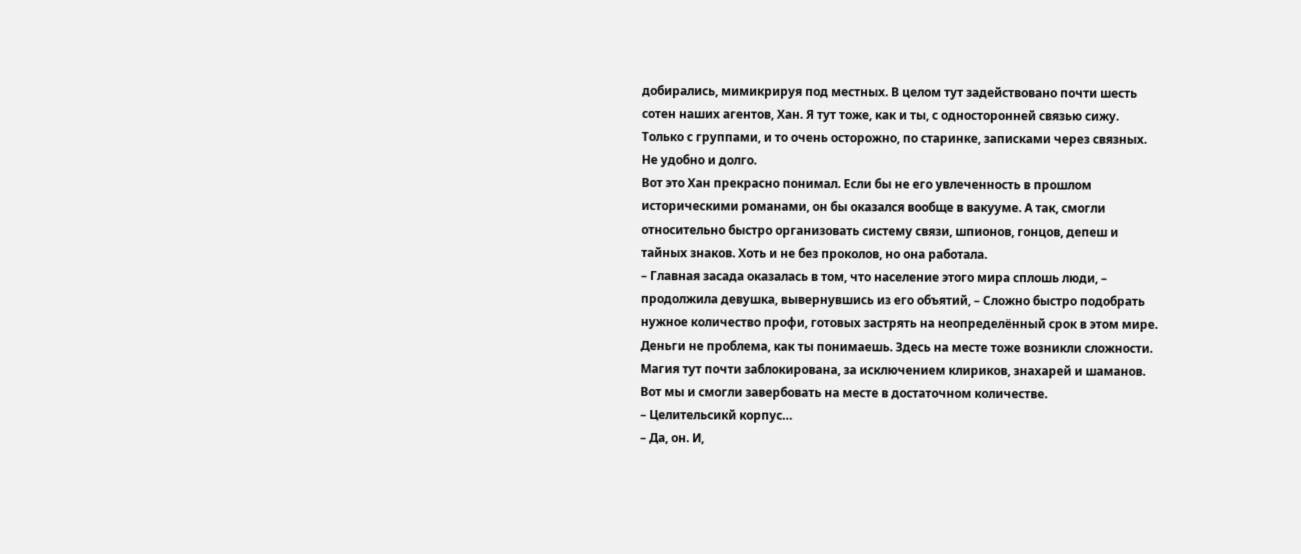добирались, мимикрируя под местных. В целом тут задействовано почти шесть сотен наших агентов, Хан. Я тут тоже, как и ты, с односторонней связью сижу. Только с группами, и то очень осторожно, по старинке, записками через связных. Не удобно и долго.
Вот это Хан прекрасно понимал. Если бы не его увлеченность в прошлом историческими романами, он бы оказался вообще в вакууме. А так, смогли относительно быстро организовать систему связи, шпионов, гонцов, депеш и тайных знаков. Хоть и не без проколов, но она работала.
– Главная засада оказалась в том, что население этого мира сплошь люди, – продолжила девушка, вывернувшись из его объятий, – Сложно быстро подобрать нужное количество профи, готовых застрять на неопределённый срок в этом мире. Деньги не проблема, как ты понимаешь. Здесь на месте тоже возникли сложности. Магия тут почти заблокирована, за исключением клириков, знахарей и шаманов. Вот мы и смогли завербовать на месте в достаточном количестве.
– Целительсикй корпус…
– Да, он. И,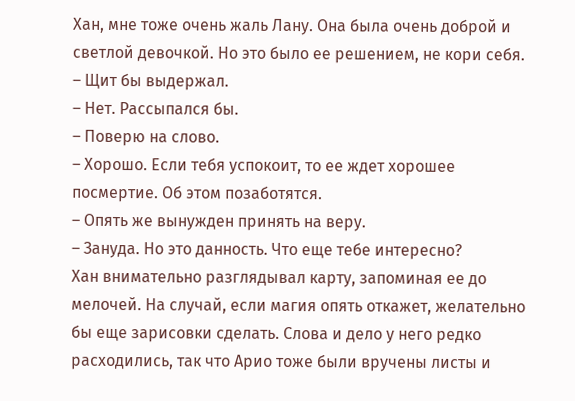Хан, мне тоже очень жаль Лану. Она была очень доброй и светлой девочкой. Но это было ее решением, не кори себя.
– Щит бы выдержал.
– Нет. Рассыпался бы.
– Поверю на слово.
– Хорошо. Если тебя успокоит, то ее ждет хорошее посмертие. Об этом позаботятся.
– Опять же вынужден принять на веру.
– Зануда. Но это данность. Что еще тебе интересно?
Хан внимательно разглядывал карту, запоминая ее до мелочей. На случай, если магия опять откажет, желательно бы еще зарисовки сделать. Слова и дело у него редко расходились, так что Арио тоже были вручены листы и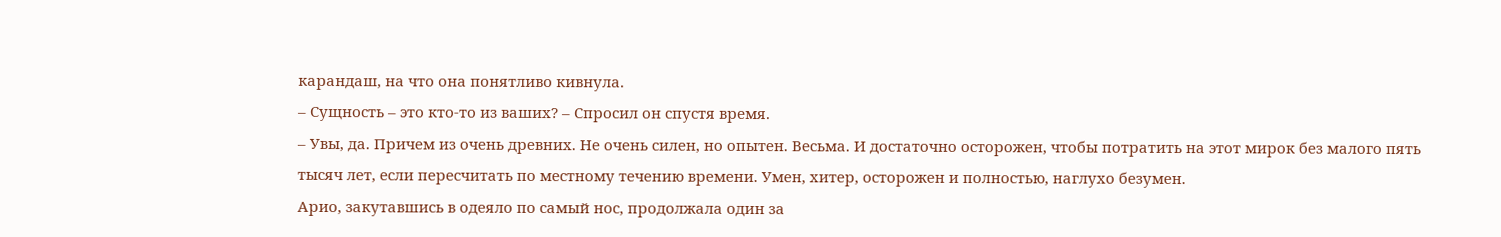карандаш, на что она понятливо кивнула.
– Сущность – это кто-то из ваших? – Спросил он спустя время.
– Увы, да. Причем из очень древних. Не очень силен, но опытен. Весьма. И достаточно осторожен, чтобы потратить на этот мирок без малого пять тысяч лет, если пересчитать по местному течению времени. Умен, хитер, осторожен и полностью, наглухо безумен.
Арио, закутавшись в одеяло по самый нос, продолжала один за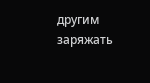другим заряжать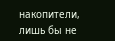накопители, лишь бы не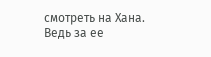смотреть на Хана. Ведь за ее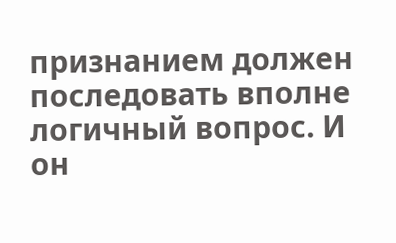признанием должен последовать вполне логичный вопрос. И он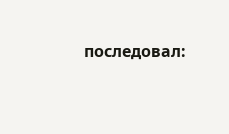последовал: